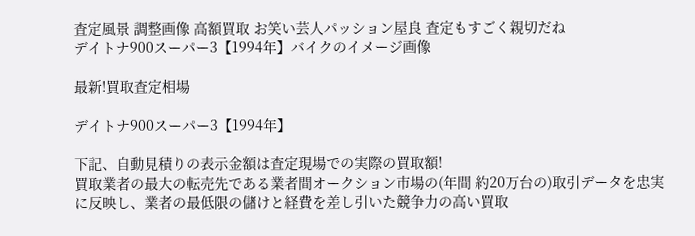査定風景 調整画像 高額買取 お笑い芸人パッション屋良 査定もすごく親切だね
デイトナ900スーパー3【1994年】バイクのイメージ画像

最新!買取査定相場

デイトナ900スーパー3【1994年】

下記、自動見積りの表示金額は査定現場での実際の買取額!
買取業者の最大の転売先である業者間オークション市場の(年間 約20万台の)取引データを忠実に反映し、業者の最低限の儲けと経費を差し引いた競争力の高い買取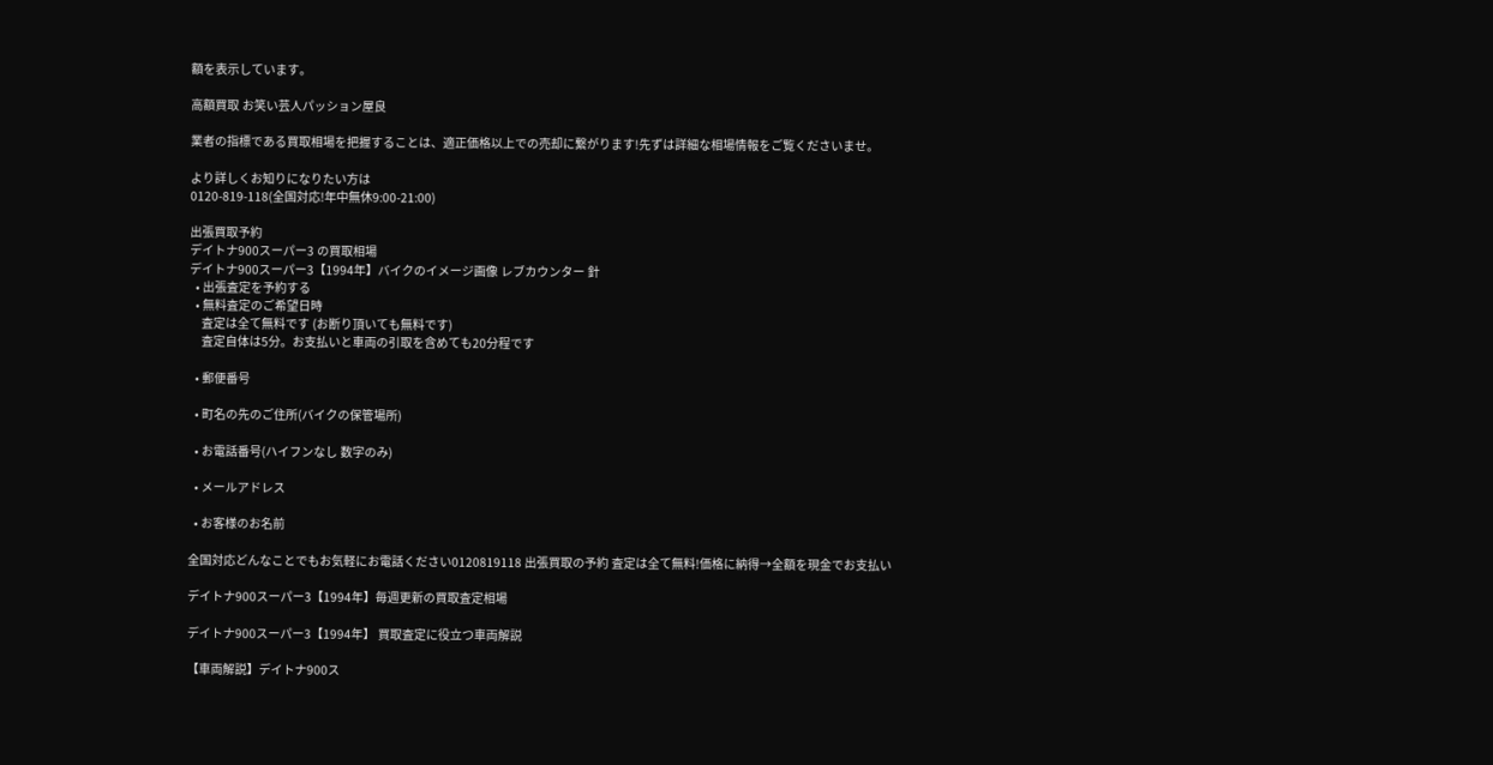額を表示しています。

高額買取 お笑い芸人パッション屋良

業者の指標である買取相場を把握することは、適正価格以上での売却に繋がります!先ずは詳細な相場情報をご覧くださいませ。

より詳しくお知りになりたい方は
0120-819-118(全国対応!年中無休9:00-21:00)

出張買取予約
デイトナ900スーパー3 の買取相場
デイトナ900スーパー3【1994年】バイクのイメージ画像 レブカウンター 針
  • 出張査定を予約する
  • 無料査定のご希望日時
    査定は全て無料です (お断り頂いても無料です)
    査定自体は5分。お支払いと車両の引取を含めても20分程です

  • 郵便番号

  • 町名の先のご住所(バイクの保管場所)

  • お電話番号(ハイフンなし 数字のみ)

  • メールアドレス

  • お客様のお名前

全国対応どんなことでもお気軽にお電話ください0120819118 出張買取の予約 査定は全て無料!価格に納得→全額を現金でお支払い

デイトナ900スーパー3【1994年】毎週更新の買取査定相場

デイトナ900スーパー3【1994年】 買取査定に役立つ車両解説

【車両解説】デイトナ900ス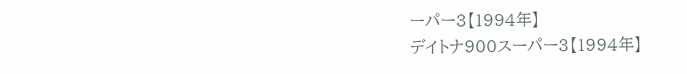ーパー3【1994年】
デイトナ900スーパー3【1994年】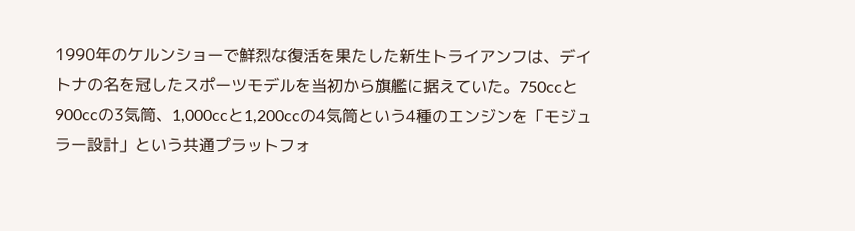1990年のケルンショーで鮮烈な復活を果たした新生トライアンフは、デイトナの名を冠したスポーツモデルを当初から旗艦に据えていた。750ccと900ccの3気筒、1,000ccと1,200ccの4気筒という4種のエンジンを「モジュラー設計」という共通プラットフォ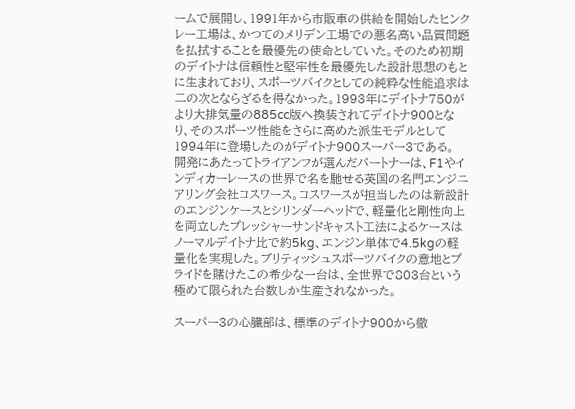ームで展開し、1991年から市販車の供給を開始したヒンクレー工場は、かつてのメリデン工場での悪名高い品質問題を払拭することを最優先の使命としていた。そのため初期のデイトナは信頼性と堅牢性を最優先した設計思想のもとに生まれており、スポーツバイクとしての純粋な性能追求は二の次とならざるを得なかった。1993年にデイトナ750がより大排気量の885cc版へ換装されてデイトナ900となり、そのスポーツ性能をさらに高めた派生モデルとして1994年に登場したのがデイトナ900スーパー3である。
開発にあたってトライアンフが選んだパートナーは、F1やインディカーレースの世界で名を馳せる英国の名門エンジニアリング会社コスワース。コスワースが担当したのは新設計のエンジンケースとシリンダーヘッドで、軽量化と剛性向上を両立したプレッシャーサンドキャスト工法によるケースはノーマルデイトナ比で約5kg、エンジン単体で4.5kgの軽量化を実現した。ブリティッシュスポーツバイクの意地とプライドを賭けたこの希少な一台は、全世界で803台という極めて限られた台数しか生産されなかった。

スーパー3の心臓部は、標準のデイトナ900から徹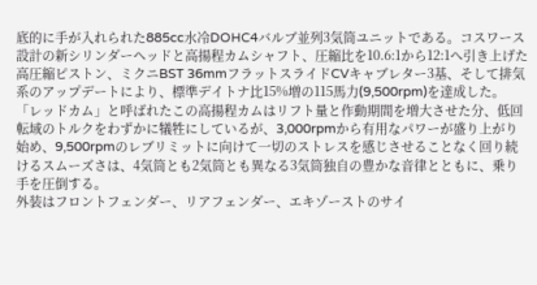底的に手が入れられた885cc水冷DOHC4バルブ並列3気筒ユニットである。コスワース設計の新シリンダーヘッドと高揚程カムシャフト、圧縮比を10.6:1から12:1へ引き上げた高圧縮ピストン、ミクニBST 36mmフラットスライドCVキャブレター3基、そして排気系のアップデートにより、標準デイトナ比15%増の115馬力(9,500rpm)を達成した。「レッドカム」と呼ばれたこの高揚程カムはリフト量と作動期間を増大させた分、低回転域のトルクをわずかに犠牲にしているが、3,000rpmから有用なパワーが盛り上がり始め、9,500rpmのレブリミットに向けて一切のストレスを感じさせることなく回り続けるスムーズさは、4気筒とも2気筒とも異なる3気筒独自の豊かな音律とともに、乗り手を圧倒する。
外装はフロントフェンダー、リアフェンダー、エキゾーストのサイ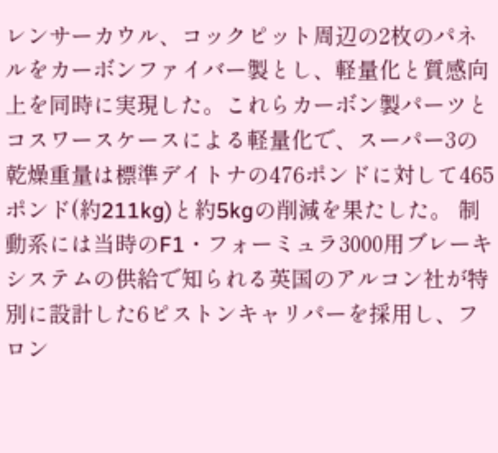レンサーカウル、コックピット周辺の2枚のパネルをカーボンファイバー製とし、軽量化と質感向上を同時に実現した。これらカーボン製パーツとコスワースケースによる軽量化で、スーパー3の乾燥重量は標準デイトナの476ポンドに対して465ポンド(約211kg)と約5kgの削減を果たした。 制動系には当時のF1・フォーミュラ3000用ブレーキシステムの供給で知られる英国のアルコン社が特別に設計した6ピストンキャリパーを採用し、フロン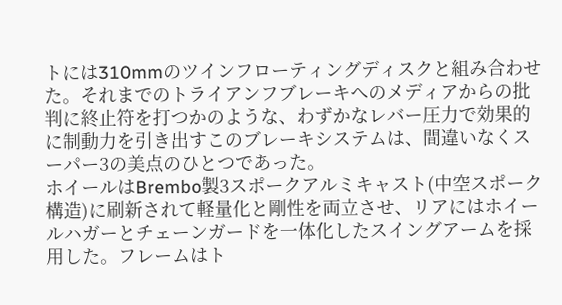トには310mmのツインフローティングディスクと組み合わせた。それまでのトライアンフブレーキへのメディアからの批判に終止符を打つかのような、わずかなレバー圧力で効果的に制動力を引き出すこのブレーキシステムは、間違いなくスーパー3の美点のひとつであった。
ホイールはBrembo製3スポークアルミキャスト(中空スポーク構造)に刷新されて軽量化と剛性を両立させ、リアにはホイールハガーとチェーンガードを一体化したスイングアームを採用した。フレームはト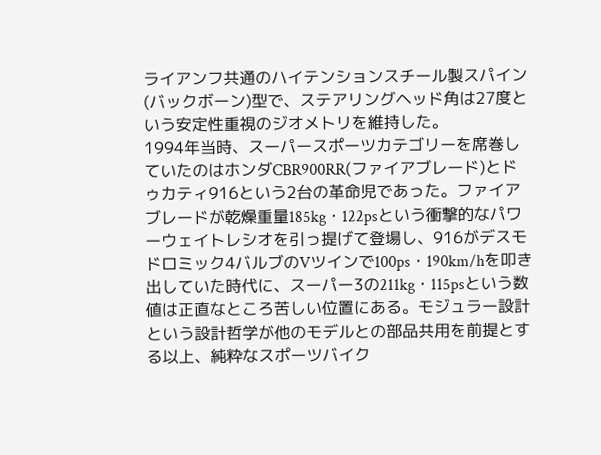ライアンフ共通のハイテンションスチール製スパイン(バックボーン)型で、ステアリングヘッド角は27度という安定性重視のジオメトリを維持した。
1994年当時、スーパースポーツカテゴリーを席巻していたのはホンダCBR900RR(ファイアブレード)とドゥカティ916という2台の革命児であった。ファイアブレードが乾燥重量185kg・122psという衝撃的なパワーウェイトレシオを引っ提げて登場し、916がデスモドロミック4バルブのVツインで100ps・190km/hを叩き出していた時代に、スーパー3の211kg・115psという数値は正直なところ苦しい位置にある。モジュラー設計という設計哲学が他のモデルとの部品共用を前提とする以上、純粋なスポーツバイク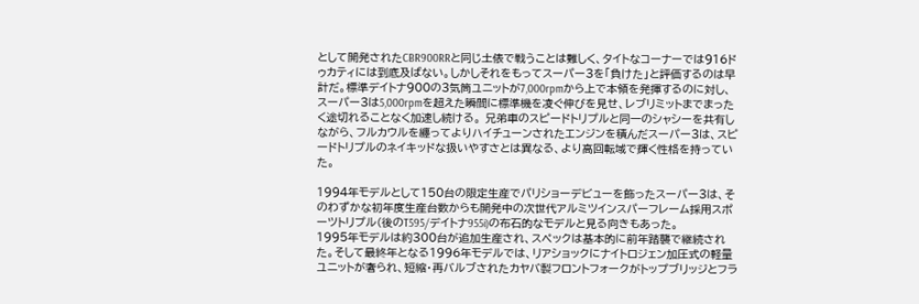として開発されたCBR900RRと同じ土俵で戦うことは難しく、タイトなコーナーでは916ドゥカティには到底及ばない。しかしそれをもってスーパー3を「負けた」と評価するのは早計だ。標準デイトナ900の3気筒ユニットが7,000rpmから上で本領を発揮するのに対し、スーパー3は5,000rpmを超えた瞬間に標準機を凌ぐ伸びを見せ、レブリミットまでまったく途切れることなく加速し続ける。 兄弟車のスピードトリプルと同一のシャシーを共有しながら、フルカウルを纏ってよりハイチューンされたエンジンを積んだスーパー3は、スピードトリプルのネイキッドな扱いやすさとは異なる、より高回転域で輝く性格を持っていた。

1994年モデルとして150台の限定生産でパリショーデビューを飾ったスーパー3は、そのわずかな初年度生産台数からも開発中の次世代アルミツインスパーフレーム採用スポーツトリプル(後のT595/デイトナ955i)の布石的なモデルと見る向きもあった。
1995年モデルは約300台が追加生産され、スペックは基本的に前年踏襲で継続された。そして最終年となる1996年モデルでは、リアショックにナイトロジェン加圧式の軽量ユニットが奢られ、短縮・再バルブされたカヤバ製フロントフォークがトップブリッジとフラ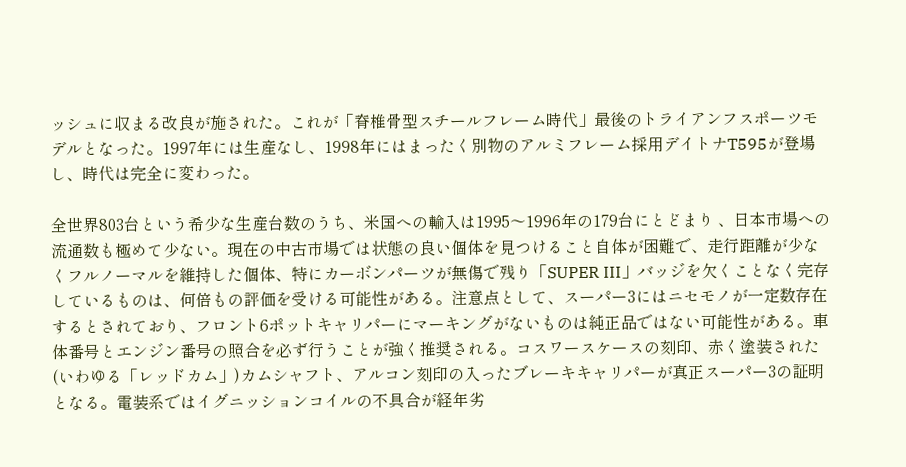ッシュに収まる改良が施された。これが「脊椎骨型スチールフレーム時代」最後のトライアンフスポーツモデルとなった。1997年には生産なし、1998年にはまったく別物のアルミフレーム採用デイトナT595が登場し、時代は完全に変わった。

全世界803台という希少な生産台数のうち、米国への輸入は1995〜1996年の179台にとどまり 、日本市場への流通数も極めて少ない。現在の中古市場では状態の良い個体を見つけること自体が困難で、走行距離が少なくフルノーマルを維持した個体、特にカーボンパーツが無傷で残り「SUPER III」バッジを欠くことなく完存しているものは、何倍もの評価を受ける可能性がある。注意点として、スーパー3にはニセモノが一定数存在するとされており、フロント6ポットキャリパーにマーキングがないものは純正品ではない可能性がある。車体番号とエンジン番号の照合を必ず行うことが強く推奨される。コスワースケースの刻印、赤く塗装された(いわゆる「レッドカム」)カムシャフト、アルコン刻印の入ったブレーキキャリパーが真正スーパー3の証明となる。電装系ではイグニッションコイルの不具合が経年劣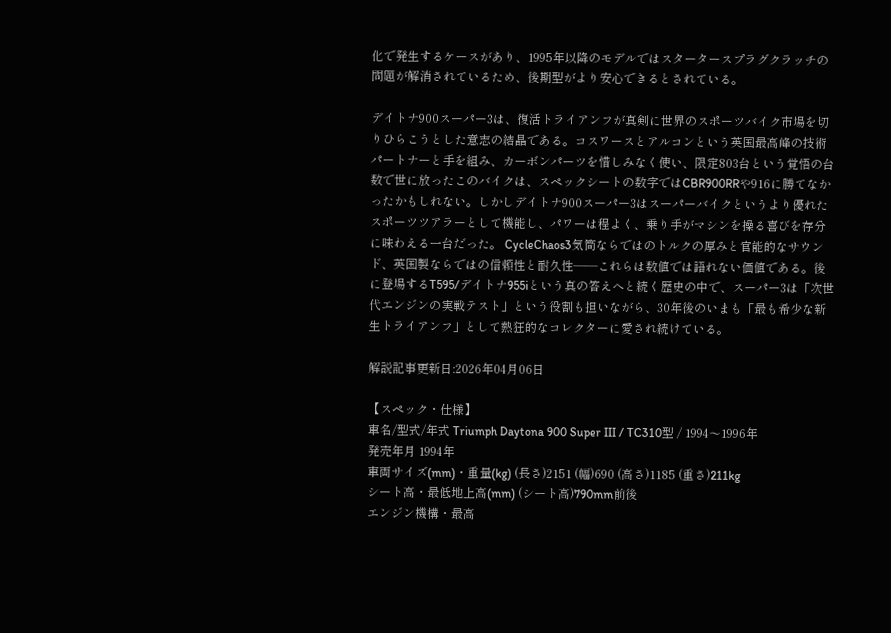化で発生するケースがあり、1995年以降のモデルではスタータースプラグクラッチの問題が解消されているため、後期型がより安心できるとされている。

デイトナ900スーパー3は、復活トライアンフが真剣に世界のスポーツバイク市場を切りひらこうとした意志の結晶である。コスワースとアルコンという英国最高峰の技術パートナーと手を組み、カーボンパーツを惜しみなく使い、限定803台という覚悟の台数で世に放ったこのバイクは、スペックシートの数字ではCBR900RRや916に勝てなかったかもしれない。しかしデイトナ900スーパー3はスーパーバイクというより優れたスポーツツアラーとして機能し、パワーは程よく、乗り手がマシンを操る喜びを存分に味わえる一台だった。 CycleChaos3気筒ならではのトルクの厚みと官能的なサウンド、英国製ならではの信頼性と耐久性——これらは数値では語れない価値である。後に登場するT595/デイトナ955iという真の答えへと続く歴史の中で、スーパー3は「次世代エンジンの実戦テスト」という役割も担いながら、30年後のいまも「最も希少な新生トライアンフ」として熱狂的なコレクターに愛され続けている。

解説記事更新日:2026年04月06日

【スペック・仕様】
車名/型式/年式 Triumph Daytona 900 Super III / TC310型 / 1994〜1996年
発売年月 1994年
車両サイズ(mm)・重量(kg) (長さ)2151 (幅)690 (高さ)1185 (重さ)211kg
シート高・最低地上高(mm) (シート高)790mm前後
エンジン機構・最高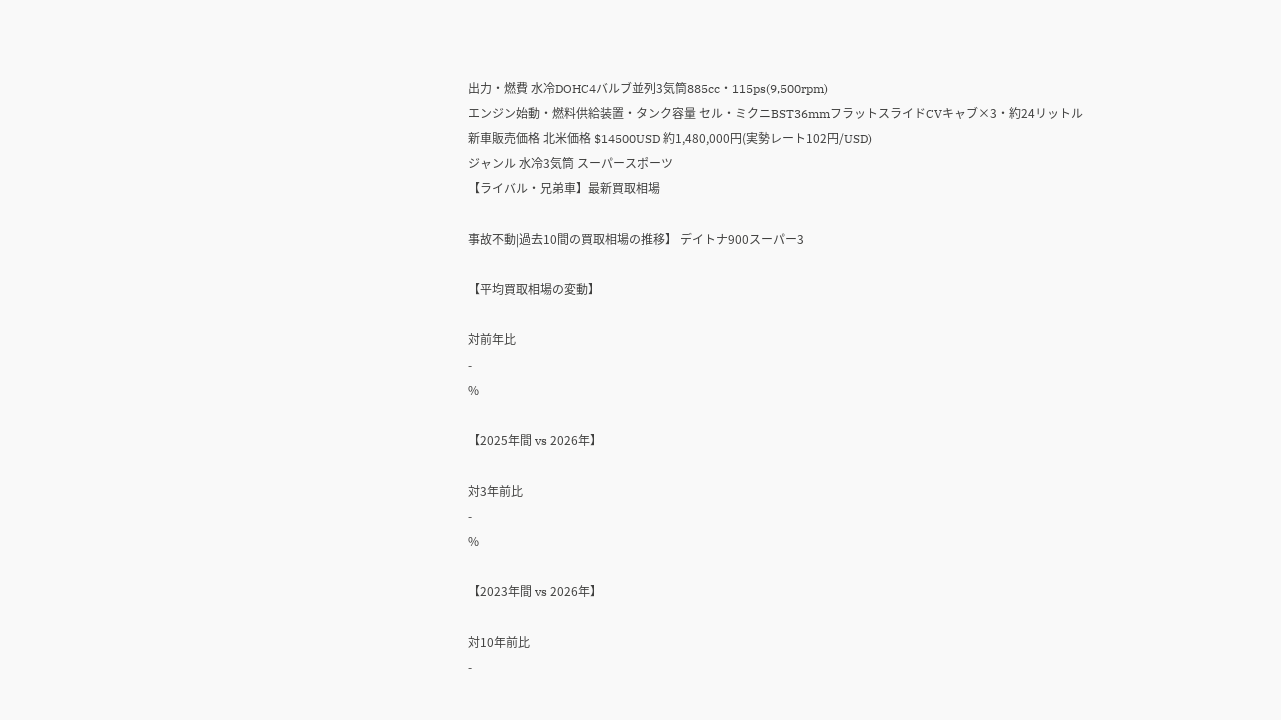出力・燃費 水冷DOHC4バルブ並列3気筒885cc・115ps(9,500rpm)
エンジン始動・燃料供給装置・タンク容量 セル・ミクニBST36mmフラットスライドCVキャブ×3・約24リットル
新車販売価格 北米価格 $14500USD 約1,480,000円(実勢レート102円/USD)
ジャンル 水冷3気筒 スーパースポーツ
【ライバル・兄弟車】最新買取相場

事故不動|過去10間の買取相場の推移】 デイトナ900スーパー3

【平均買取相場の変動】

対前年比
-
%

【2025年間 vs 2026年】

対3年前比
-
%

【2023年間 vs 2026年】

対10年前比
-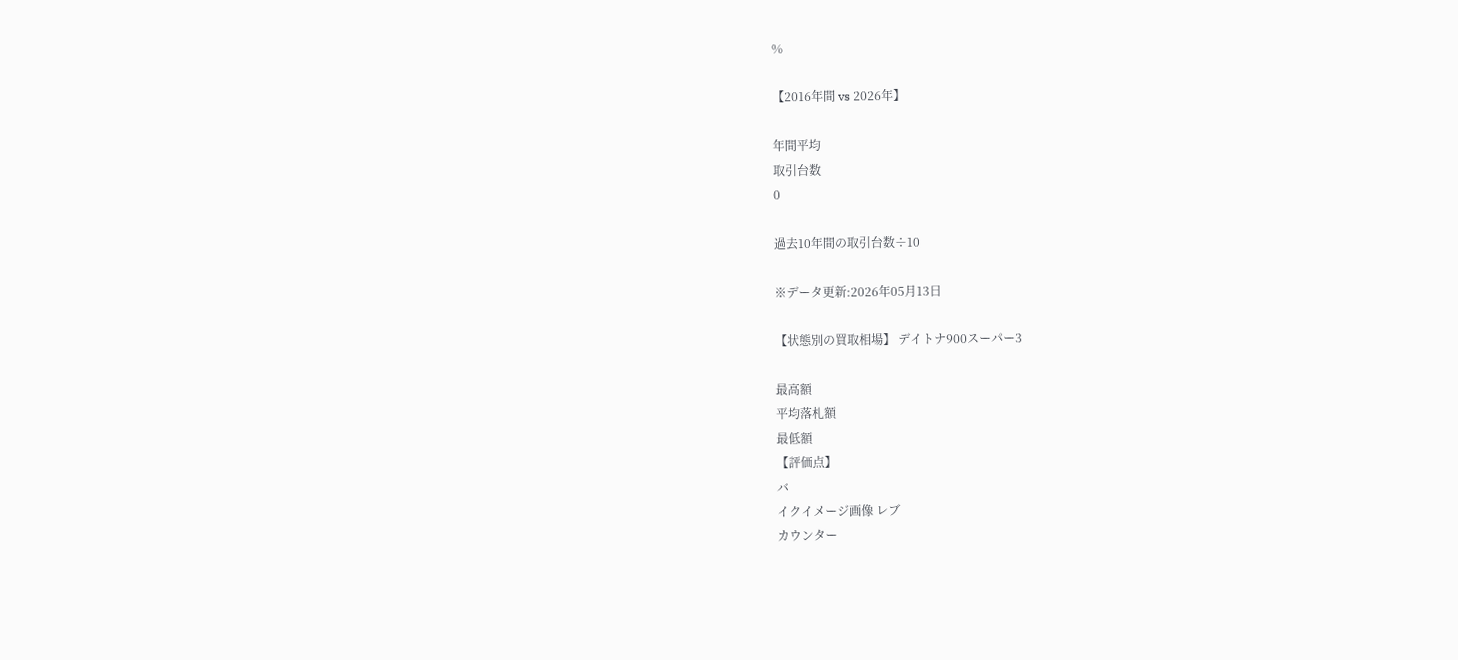%

【2016年間 vs 2026年】

年間平均
取引台数
0

過去10年間の取引台数÷10

※データ更新:2026年05月13日

【状態別の買取相場】 デイトナ900スーパー3

最高額
平均落札額
最低額
【評価点】
バ
イクイメージ画像 レブ
カウンター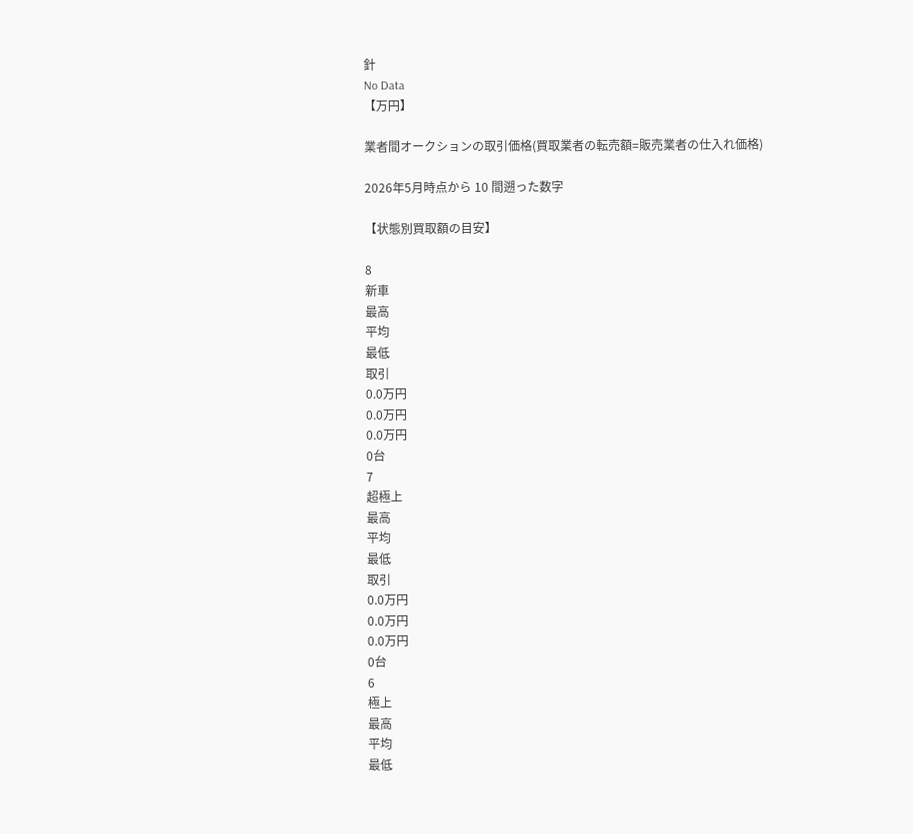針
No Data
【万円】

業者間オークションの取引価格(買取業者の転売額=販売業者の仕入れ価格)

2026年5月時点から 10 間遡った数字

【状態別買取額の目安】

8
新車
最高
平均
最低
取引
0.0万円
0.0万円
0.0万円
0台
7
超極上
最高
平均
最低
取引
0.0万円
0.0万円
0.0万円
0台
6
極上
最高
平均
最低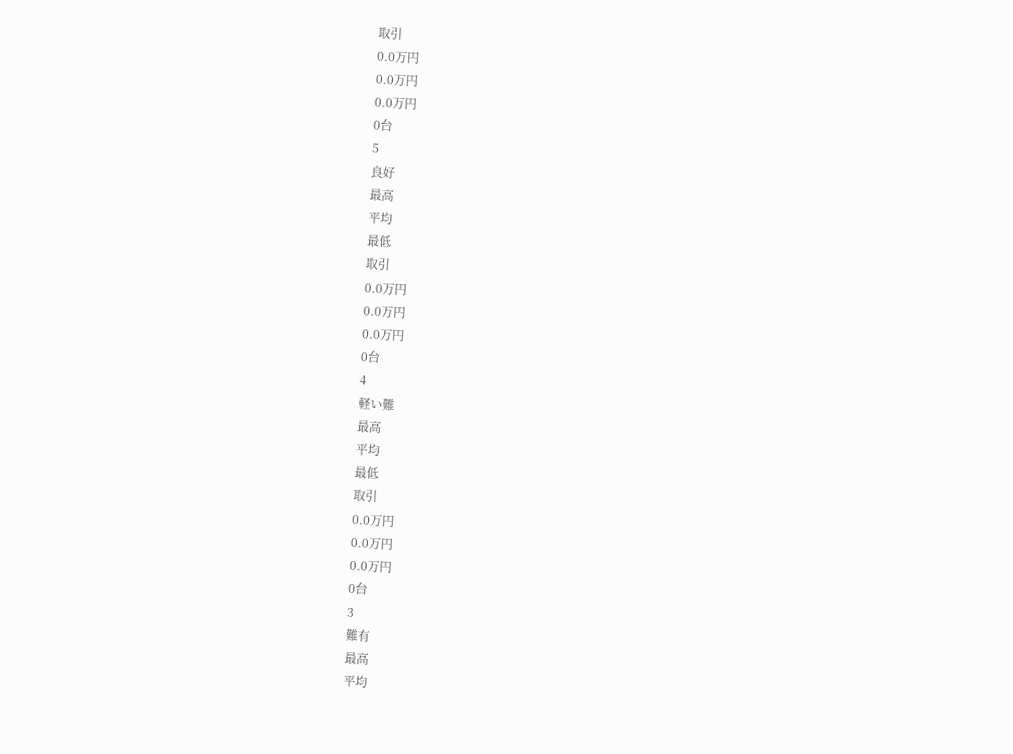取引
0.0万円
0.0万円
0.0万円
0台
5
良好
最高
平均
最低
取引
0.0万円
0.0万円
0.0万円
0台
4
軽い難
最高
平均
最低
取引
0.0万円
0.0万円
0.0万円
0台
3
難有
最高
平均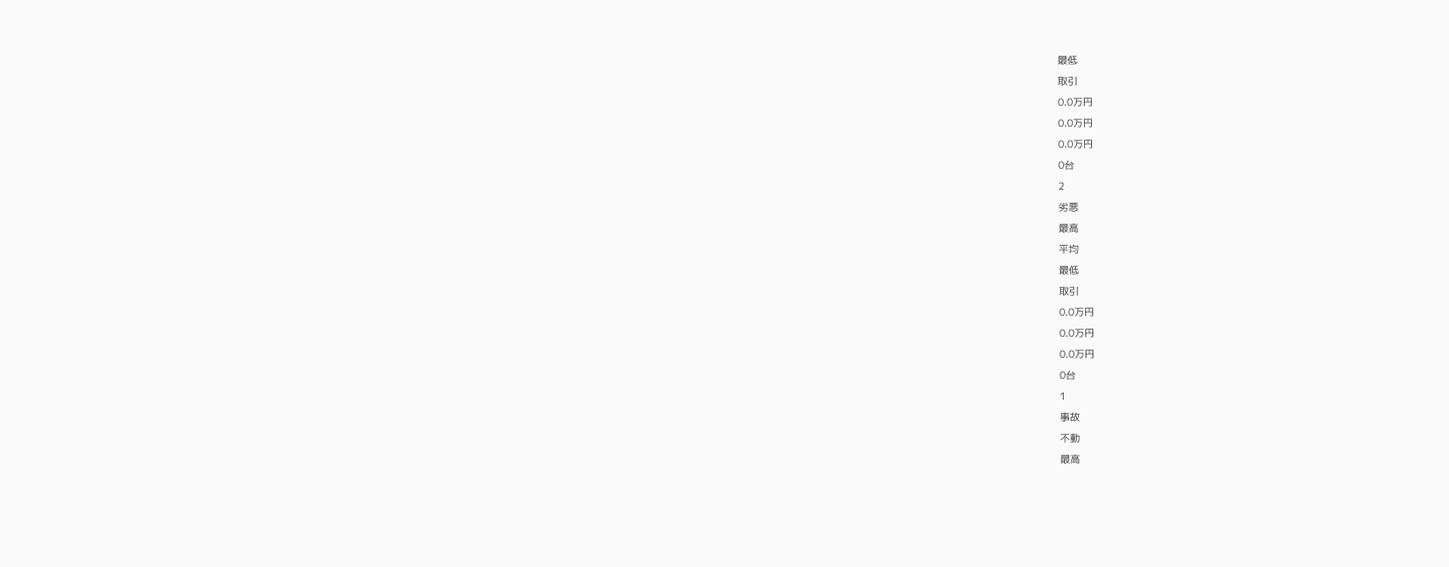最低
取引
0.0万円
0.0万円
0.0万円
0台
2
劣悪
最高
平均
最低
取引
0.0万円
0.0万円
0.0万円
0台
1
事故
不動
最高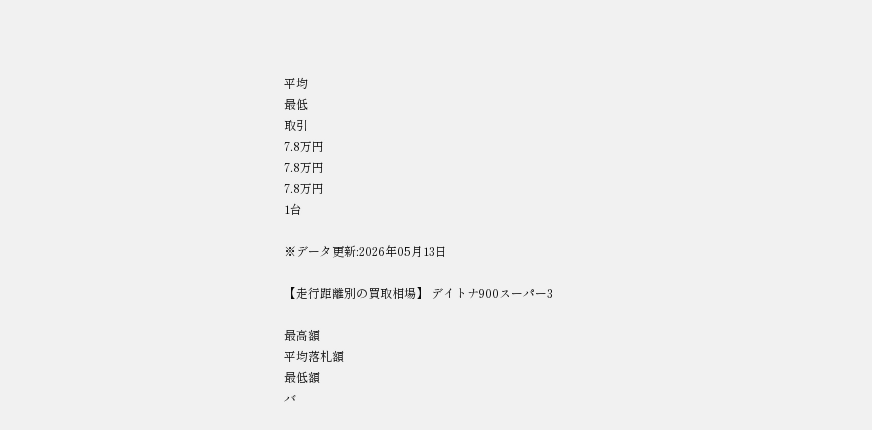平均
最低
取引
7.8万円
7.8万円
7.8万円
1台

※データ更新:2026年05月13日

【走行距離別の買取相場】 デイトナ900スーパー3

最高額
平均落札額
最低額
バ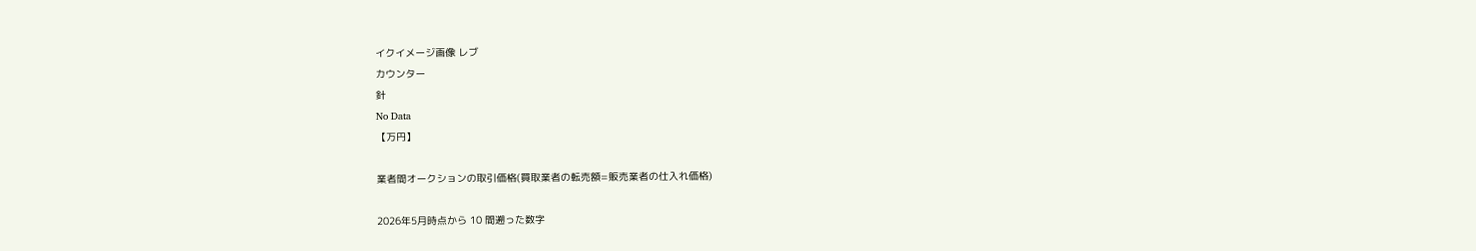イクイメージ画像 レブ
カウンター
針
No Data
【万円】

業者間オークションの取引価格(買取業者の転売額=販売業者の仕入れ価格)

2026年5月時点から 10 間遡った数字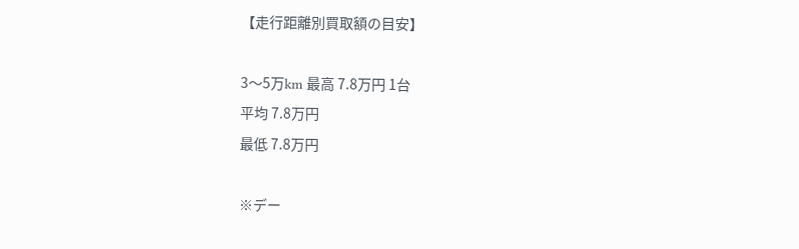【走行距離別買取額の目安】

3〜5万km 最高 7.8万円 1台
平均 7.8万円
最低 7.8万円

※デー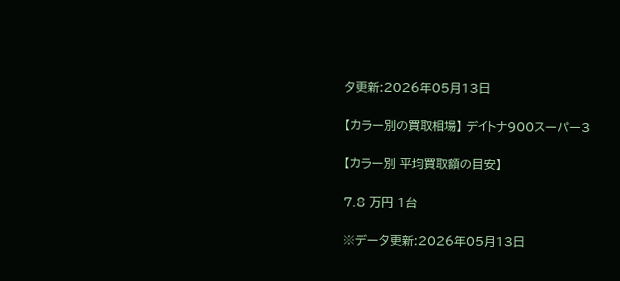タ更新:2026年05月13日

【カラー別の買取相場】 デイトナ900スーパー3

【カラー別 平均買取額の目安】

7.8 万円 1台

※データ更新:2026年05月13日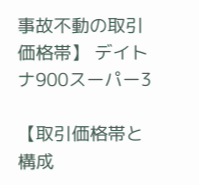事故不動の取引価格帯】 デイトナ900スーパー3

【取引価格帯と構成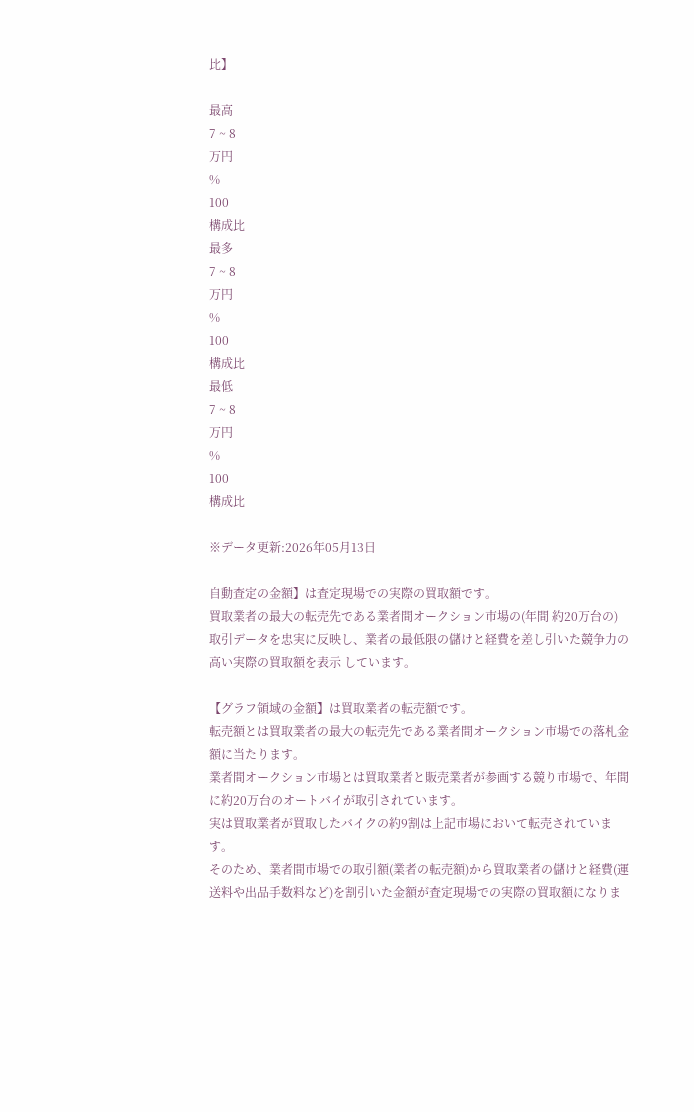比】

最高
7 ~ 8
万円
%
100
構成比
最多
7 ~ 8
万円
%
100
構成比
最低
7 ~ 8
万円
%
100
構成比

※データ更新:2026年05月13日

自動査定の金額】は査定現場での実際の買取額です。
買取業者の最大の転売先である業者間オークション市場の(年間 約20万台の)取引データを忠実に反映し、業者の最低限の儲けと経費を差し引いた競争力の高い実際の買取額を表示 しています。

【グラフ領域の金額】は買取業者の転売額です。
転売額とは買取業者の最大の転売先である業者間オークション市場での落札金額に当たります。
業者間オークション市場とは買取業者と販売業者が参画する競り市場で、年間に約20万台のオートバイが取引されています。
実は買取業者が買取したバイクの約9割は上記市場において転売されています。
そのため、業者間市場での取引額(業者の転売額)から買取業者の儲けと経費(運送料や出品手数料など)を割引いた金額が査定現場での実際の買取額になりま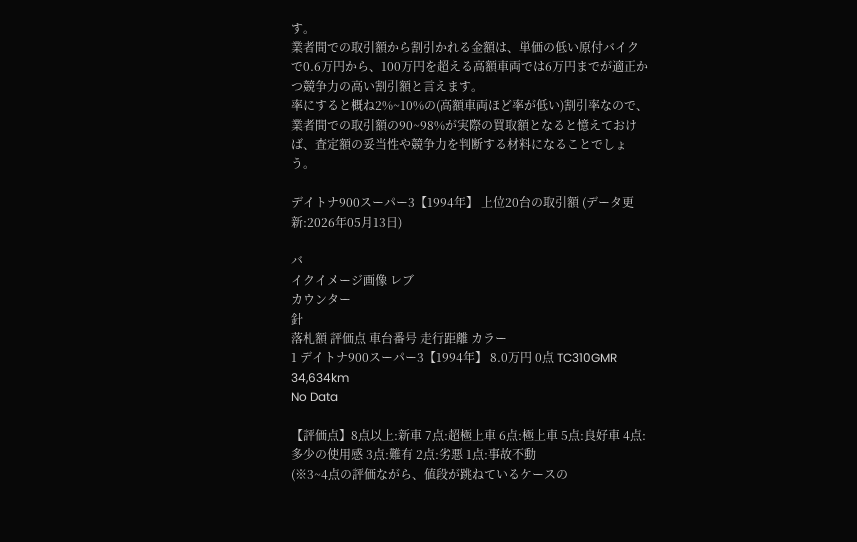す。
業者間での取引額から割引かれる金額は、単価の低い原付バイクで0.6万円から、100万円を超える高額車両では6万円までが適正かつ競争力の高い割引額と言えます。
率にすると概ね2%~10%の(高額車両ほど率が低い)割引率なので、業者間での取引額の90~98%が実際の買取額となると憶えておけば、査定額の妥当性や競争力を判断する材料になることでしょう。

デイトナ900スーパー3【1994年】 上位20台の取引額 (データ更新:2026年05月13日)

バ
イクイメージ画像 レブ
カウンター
針
落札額 評価点 車台番号 走行距離 カラー
1 デイトナ900スーパー3【1994年】 8.0万円 0点 TC310GMR 34,634km
No Data

【評価点】8点以上:新車 7点:超極上車 6点:極上車 5点:良好車 4点:多少の使用感 3点:難有 2点:劣悪 1点:事故不動
(※3~4点の評価ながら、値段が跳ねているケースの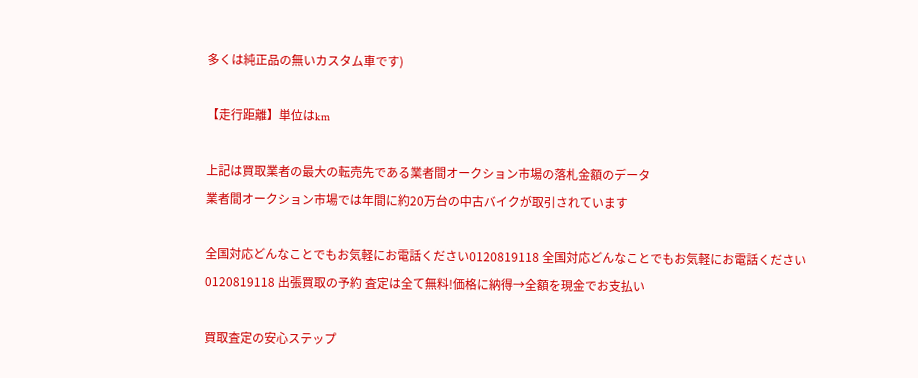多くは純正品の無いカスタム車です)

【走行距離】単位はkm

上記は買取業者の最大の転売先である業者間オークション市場の落札金額のデータ
業者間オークション市場では年間に約20万台の中古バイクが取引されています

全国対応どんなことでもお気軽にお電話ください0120819118 全国対応どんなことでもお気軽にお電話ください0120819118 出張買取の予約 査定は全て無料!価格に納得→全額を現金でお支払い

買取査定の安心ステップ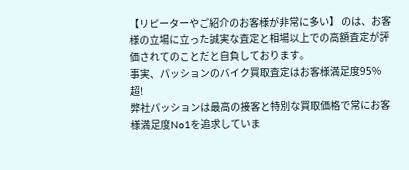【リピーターやご紹介のお客様が非常に多い】 のは、お客様の立場に立った誠実な査定と相場以上での高額査定が評価されてのことだと自負しております。
事実、パッションのバイク買取査定はお客様満足度95%超!
弊社パッションは最高の接客と特別な買取価格で常にお客様満足度No1を追求していま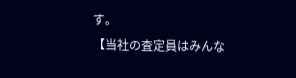す。
【当社の査定員はみんな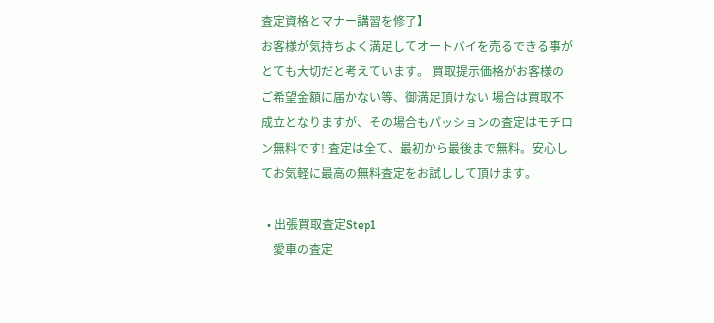査定資格とマナー講習を修了】
お客様が気持ちよく満足してオートバイを売るできる事がとても大切だと考えています。 買取提示価格がお客様のご希望金額に届かない等、御満足頂けない 場合は買取不成立となりますが、その場合もパッションの査定はモチロン無料です! 査定は全て、最初から最後まで無料。安心してお気軽に最高の無料査定をお試しして頂けます。

  • 出張買取査定Step1
    愛車の査定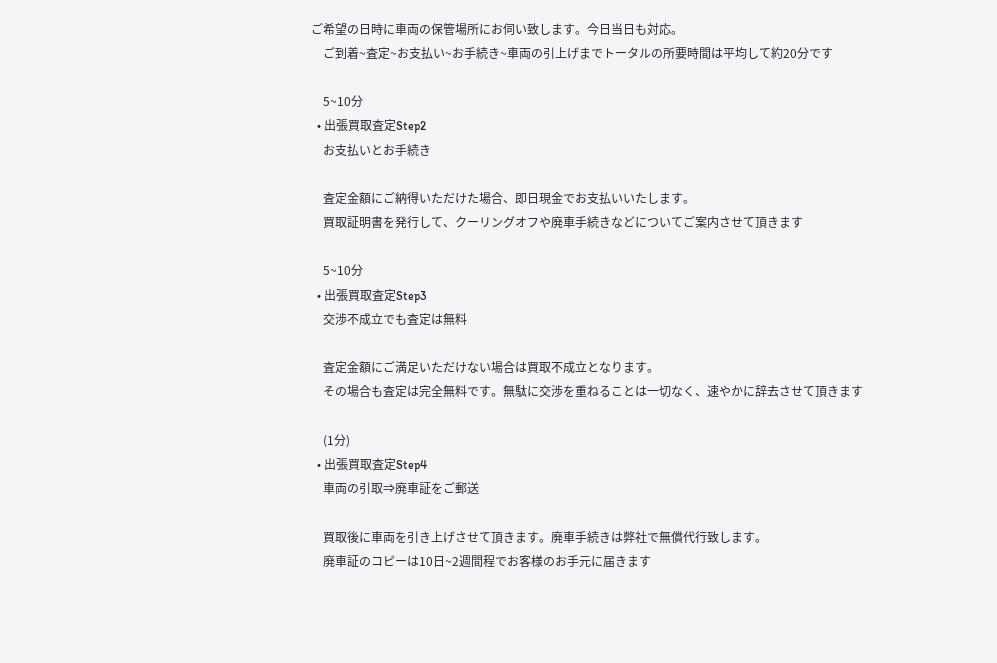ご希望の日時に車両の保管場所にお伺い致します。今日当日も対応。
    ご到着~査定~お支払い~お手続き~車両の引上げまでトータルの所要時間は平均して約20分です

    5~10分
  • 出張買取査定Step2
    お支払いとお手続き

    査定金額にご納得いただけた場合、即日現金でお支払いいたします。
    買取証明書を発行して、クーリングオフや廃車手続きなどについてご案内させて頂きます

    5~10分
  • 出張買取査定Step3
    交渉不成立でも査定は無料

    査定金額にご満足いただけない場合は買取不成立となります。
    その場合も査定は完全無料です。無駄に交渉を重ねることは一切なく、速やかに辞去させて頂きます

    (1分)
  • 出張買取査定Step4
    車両の引取⇒廃車証をご郵送

    買取後に車両を引き上げさせて頂きます。廃車手続きは弊社で無償代行致します。
    廃車証のコピーは10日~2週間程でお客様のお手元に届きます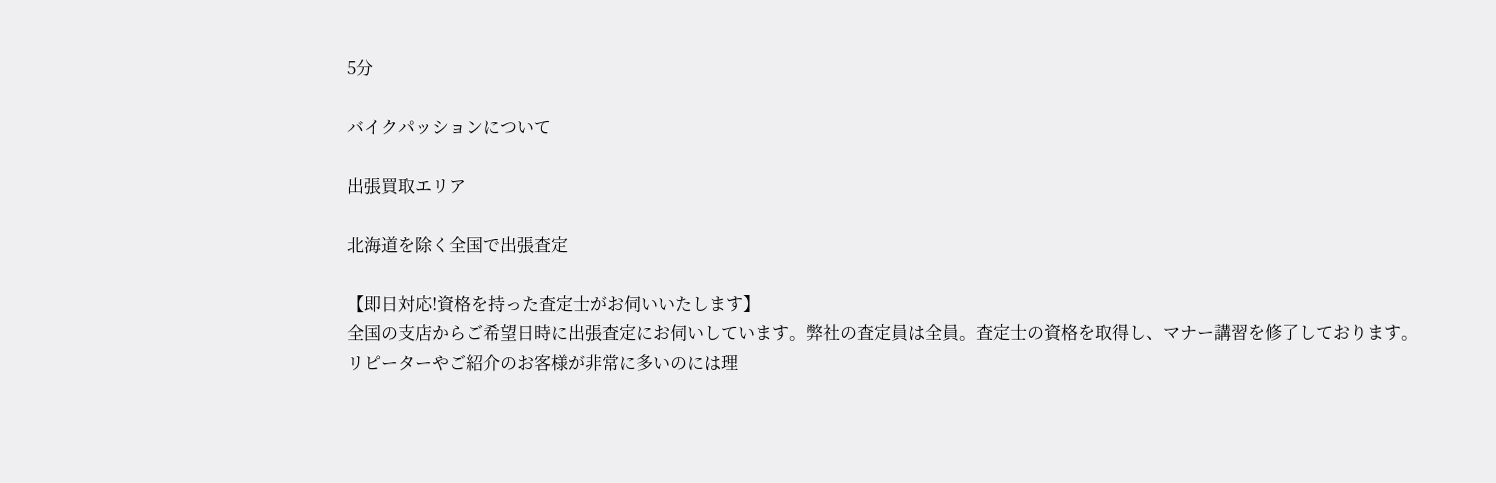5分

バイクパッションについて

出張買取エリア

北海道を除く全国で出張査定

【即日対応!資格を持った査定士がお伺いいたします】
全国の支店からご希望日時に出張査定にお伺いしています。弊社の査定員は全員。査定士の資格を取得し、マナー講習を修了しております。
リピーターやご紹介のお客様が非常に多いのには理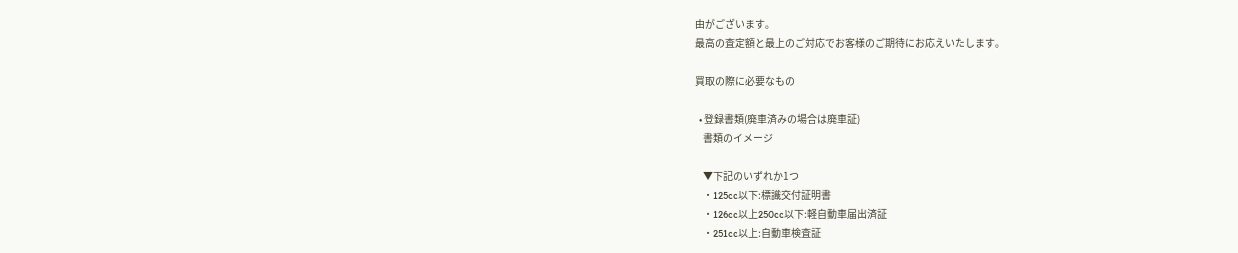由がございます。
最高の査定額と最上のご対応でお客様のご期待にお応えいたします。

買取の際に必要なもの

  • 登録書類(廃車済みの場合は廃車証)
    書類のイメージ

    ▼下記のいずれか1つ
    ・125cc以下:標識交付証明書
    ・126cc以上250cc以下:軽自動車届出済証
    ・251cc以上:自動車検査証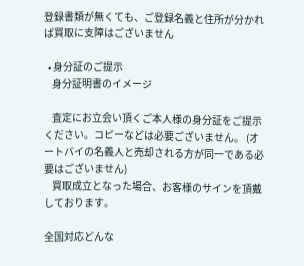登録書類が無くても、ご登録名義と住所が分かれば買取に支障はございません

  • 身分証のご提示
    身分証明書のイメージ

    査定にお立会い頂くご本人様の身分証をご提示ください。コピーなどは必要ございません。 (オートバイの名義人と売却される方が同一である必要はございません)
    買取成立となった場合、お客様のサインを頂戴しております。

全国対応どんな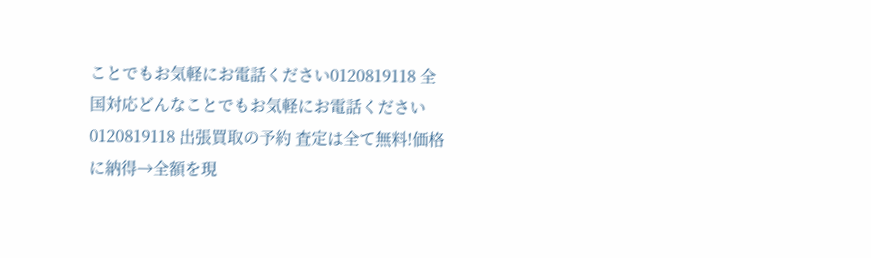ことでもお気軽にお電話ください0120819118 全国対応どんなことでもお気軽にお電話ください0120819118 出張買取の予約 査定は全て無料!価格に納得→全額を現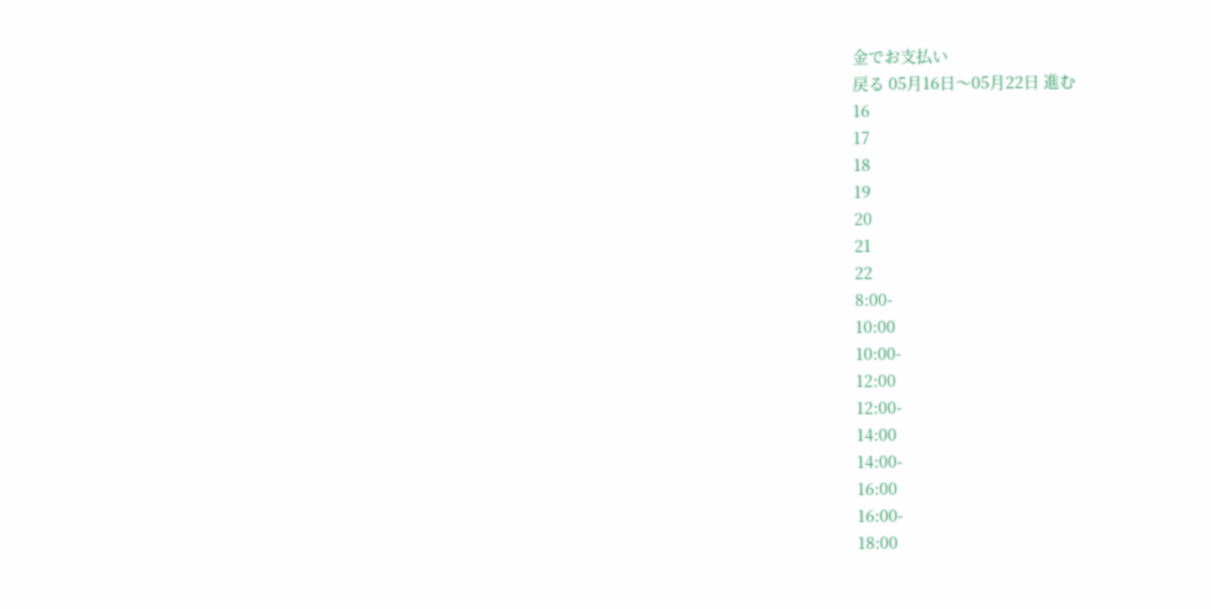金でお支払い
戻る 05月16日〜05月22日 進む
16
17
18
19
20
21
22
8:00-
10:00
10:00-
12:00
12:00-
14:00
14:00-
16:00
16:00-
18:00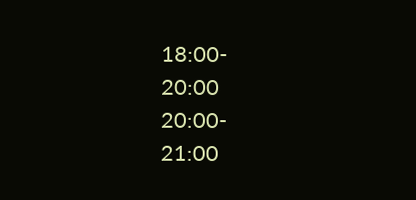18:00-
20:00
20:00-
21:00